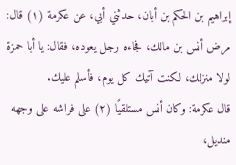إبراهيم بن الحكم بن أبان، حدثني أبي، عن عكرمة (١) قال:
مرض أنس بن مالك، فجاءه رجل يعوده، فقال: يا أبا حمزة لولا منزلك، لكنت آتيك كل يوم، فأسلم عليك.
قال عكرمة: وكان أنس مستلقيًا (٢) على فراشه على وجهه منديل،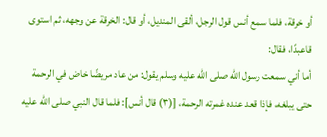أو خرقة، فلما سمع أنس قول الرجل، ألقى المنديل، أو قال: الخرقة عن وجهه، ثم استوى قاعبدًا، فقال:
أما أني سمعت رسول الله صلى الله عليه وسلم يقول: من عاد مريضًا خاض في الرحمة حتى يبلغه، فإذا قعد عنده غمرته الرحمة، [(٣) قال أنس]: فلما قال النبي صلى الله عليه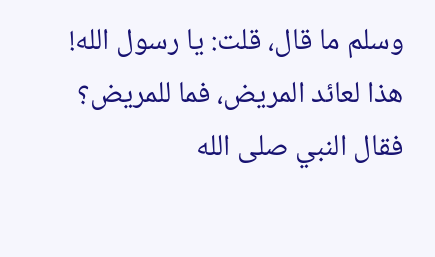وسلم ما قال، قلت: يا رسول الله! هذا لعائد المريض، فما للمريض؟ فقال النبي صلى الله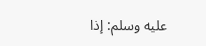عليه وسلم: إذا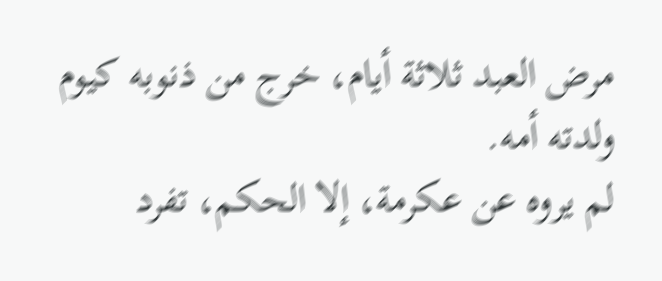مرض العبد ثلاثة أيام، خرج من ذنوبه كيوم ولدته أمه.
لم يروه عن عكرمة، إلا الحكم، تفرد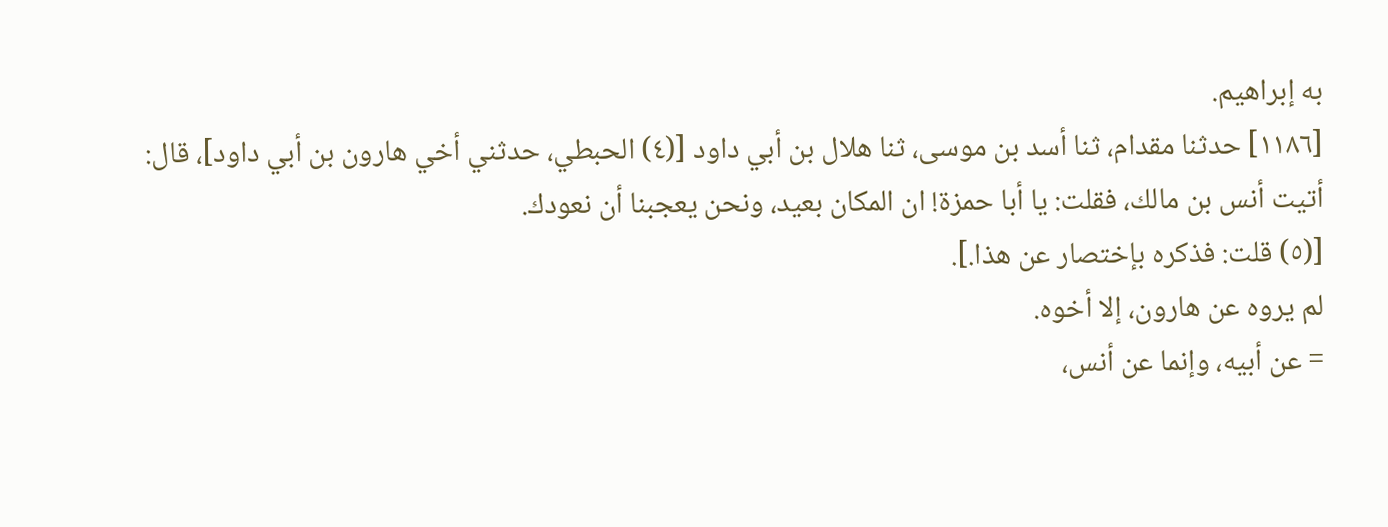به إبراهيم.
[١١٨٦] حدثنا مقدام، ثنا أسد بن موسى، ثنا هلال بن أبي داود [(٤) الحبطي، حدثني أخي هارون بن أبي داود]، قال: أتيت أنس بن مالك، فقلت: يا أبا حمزة! ان المكان بعيد، ونحن يعجبنا أن نعودك.
[(٥) قلت: فذكره بإختصار عن هذا.].
لم يروه عن هارون، إلا أخوه.
= عن أبيه، وإنما عن أنس،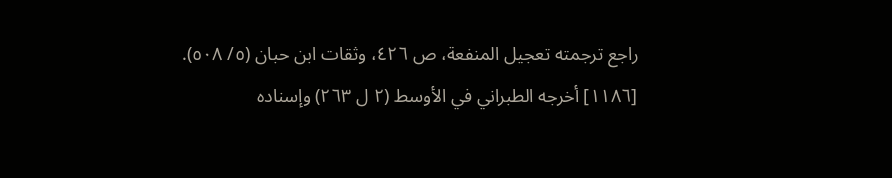راجع ترجمته تعجيل المنفعة، ص ٤٢٦، وثقات ابن حبان (٥/ ٥٠٨).
[١١٨٦] أخرجه الطبراني في الأوسط (٢ ل ٢٦٣) وإسناده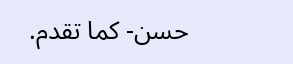حسن- كما تقدم.